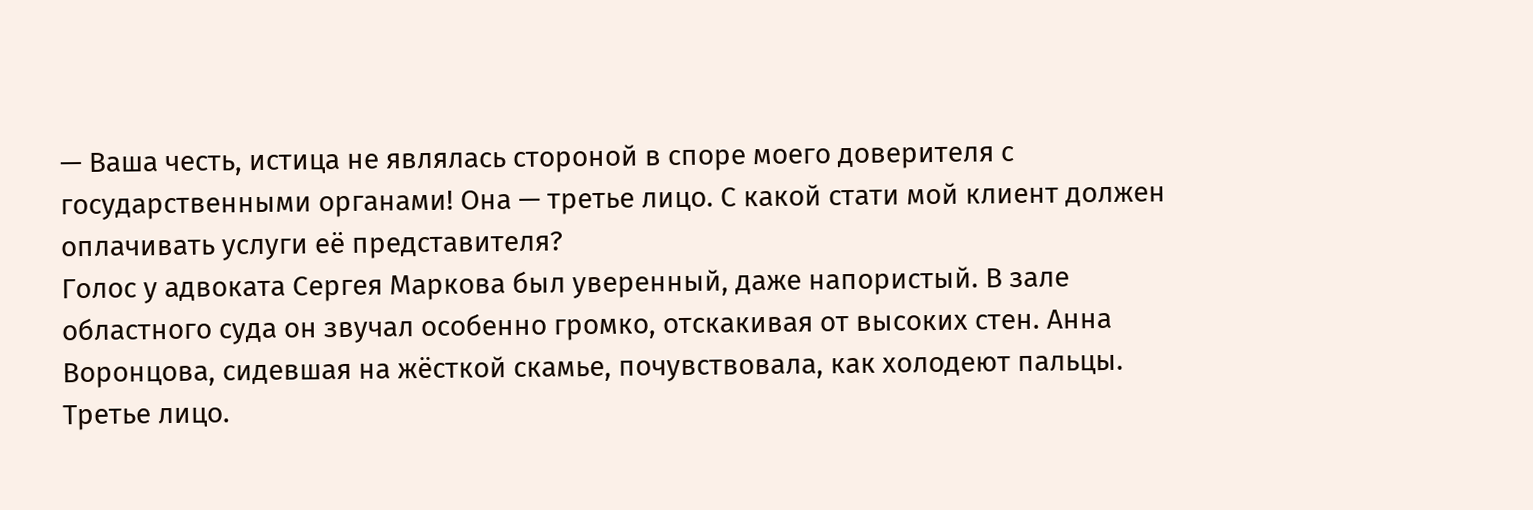— Ваша честь, истица не являлась стороной в споре моего доверителя с государственными органами! Она — третье лицо. С какой стати мой клиент должен оплачивать услуги её представителя?
Голос у адвоката Сергея Маркова был уверенный, даже напористый. В зале областного суда он звучал особенно громко, отскакивая от высоких стен. Анна Воронцова, сидевшая на жёсткой скамье, почувствовала, как холодеют пальцы. Третье лицо.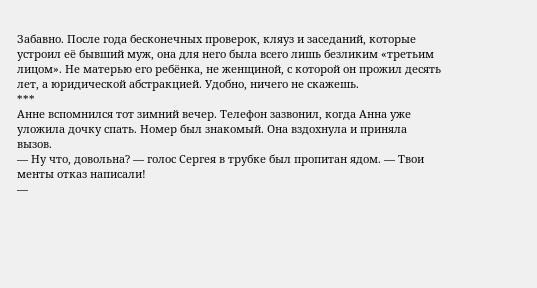Забавно. После года бесконечных проверок, кляуз и заседаний, которые устроил её бывший муж, она для него была всего лишь безликим «третьим лицом». Не матерью его ребёнка, не женщиной, с которой он прожил десять лет, а юридической абстракцией. Удобно, ничего не скажешь.
***
Анне вспомнился тот зимний вечер. Телефон зазвонил, когда Анна уже уложила дочку спать. Номер был знакомый. Она вздохнула и приняла вызов.
— Ну что, довольна? — голос Сергея в трубке был пропитан ядом. — Твои менты отказ написали!
—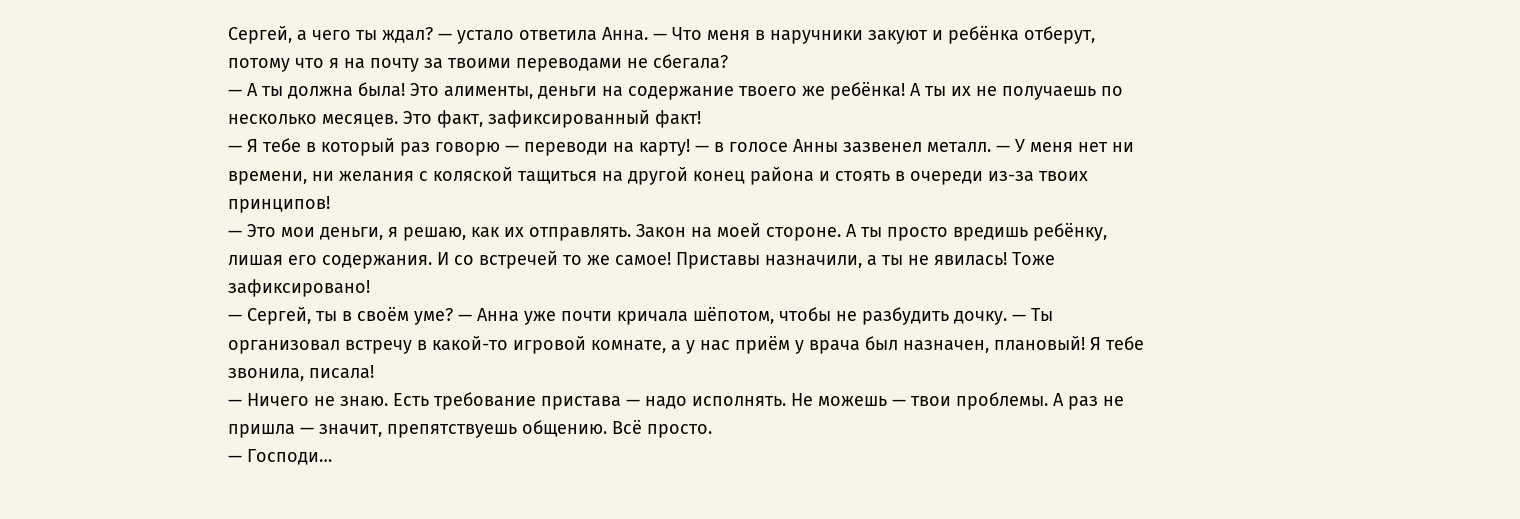Сергей, а чего ты ждал? — устало ответила Анна. — Что меня в наручники закуют и ребёнка отберут, потому что я на почту за твоими переводами не сбегала?
— А ты должна была! Это алименты, деньги на содержание твоего же ребёнка! А ты их не получаешь по несколько месяцев. Это факт, зафиксированный факт!
— Я тебе в который раз говорю — переводи на карту! — в голосе Анны зазвенел металл. — У меня нет ни времени, ни желания с коляской тащиться на другой конец района и стоять в очереди из-за твоих принципов!
— Это мои деньги, я решаю, как их отправлять. Закон на моей стороне. А ты просто вредишь ребёнку, лишая его содержания. И со встречей то же самое! Приставы назначили, а ты не явилась! Тоже зафиксировано!
— Сергей, ты в своём уме? — Анна уже почти кричала шёпотом, чтобы не разбудить дочку. — Ты организовал встречу в какой-то игровой комнате, а у нас приём у врача был назначен, плановый! Я тебе звонила, писала!
— Ничего не знаю. Есть требование пристава — надо исполнять. Не можешь — твои проблемы. А раз не пришла — значит, препятствуешь общению. Всё просто.
— Господи…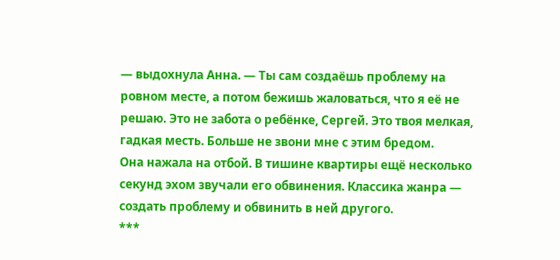— выдохнула Анна. — Ты сам создаёшь проблему на ровном месте, а потом бежишь жаловаться, что я её не решаю. Это не забота о ребёнке, Сергей. Это твоя мелкая, гадкая месть. Больше не звони мне с этим бредом.
Она нажала на отбой. В тишине квартиры ещё несколько секунд эхом звучали его обвинения. Классика жанра — создать проблему и обвинить в ней другого.
***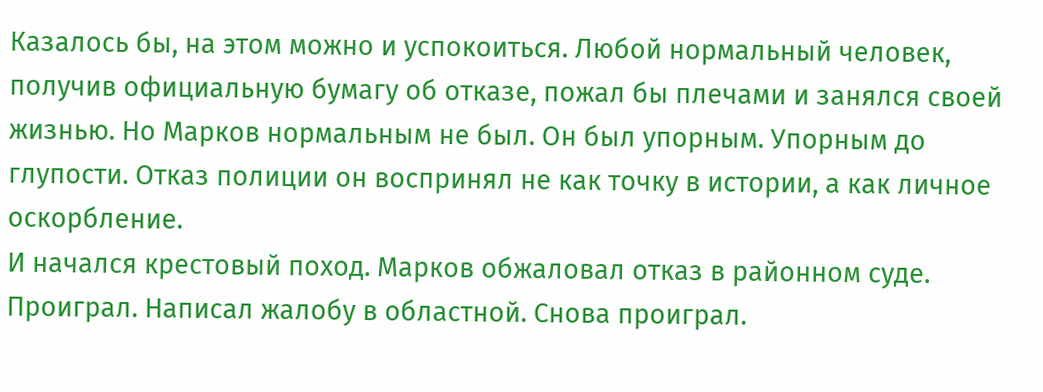Казалось бы, на этом можно и успокоиться. Любой нормальный человек, получив официальную бумагу об отказе, пожал бы плечами и занялся своей жизнью. Но Марков нормальным не был. Он был упорным. Упорным до глупости. Отказ полиции он воспринял не как точку в истории, а как личное оскорбление.
И начался крестовый поход. Марков обжаловал отказ в районном суде. Проиграл. Написал жалобу в областной. Снова проиграл.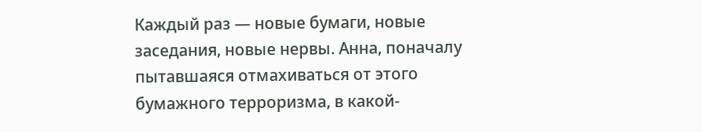Каждый раз — новые бумаги, новые заседания, новые нервы. Анна, поначалу пытавшаяся отмахиваться от этого бумажного терроризма, в какой-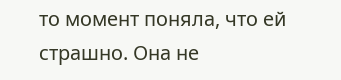то момент поняла, что ей страшно. Она не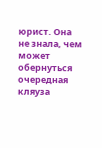юрист. Она не знала, чем может обернуться очередная кляуза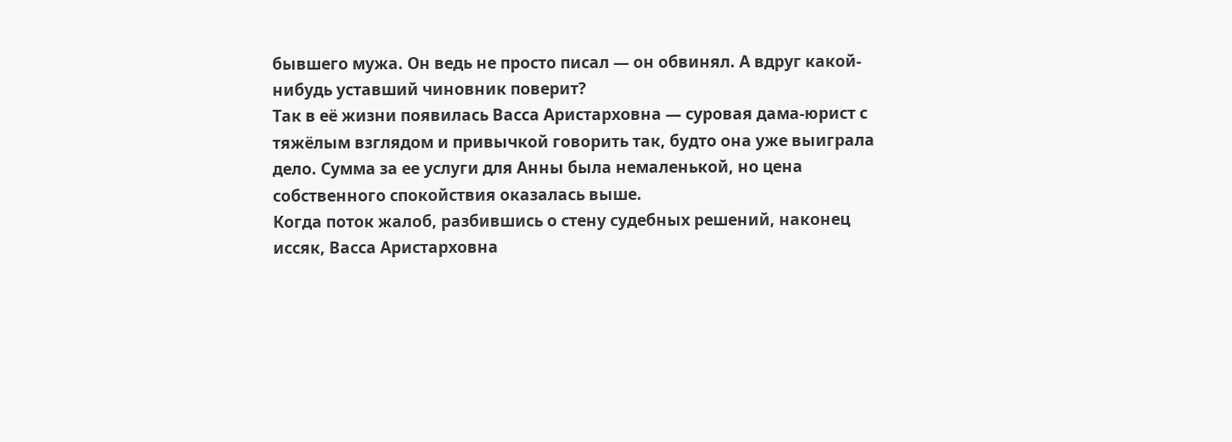бывшего мужа. Он ведь не просто писал — он обвинял. А вдруг какой-нибудь уставший чиновник поверит?
Так в её жизни появилась Васса Аристарховна — суровая дама-юрист с тяжёлым взглядом и привычкой говорить так, будто она уже выиграла дело. Сумма за ее услуги для Анны была немаленькой, но цена собственного спокойствия оказалась выше.
Когда поток жалоб, разбившись о стену судебных решений, наконец иссяк, Васса Аристарховна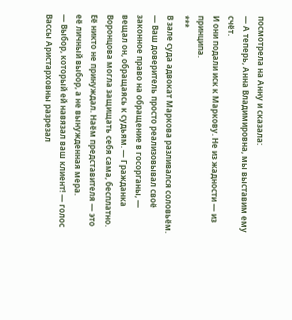посмотрела на Анну и сказала:
— А теперь, Анна Владимировна, мы выставим ему счёт.
И они подали иск к Маркову. Не из жадности — из принципа.
***
В зале суда адвокат Маркова разливался соловьём.
— Ваш доверитель просто реализовывал своё законное право на обращение в госорганы, — вещал он, обращаясь к судьям. — Гражданка Воронцова могла защищать себя сама, бесплатно. Её никто не принуждал. Наём представителя — это её личный выбор, а не вынужденная мера.
— Выбор, который ей навязал ваш клиент! — голос Вассы Аристарховны разрезал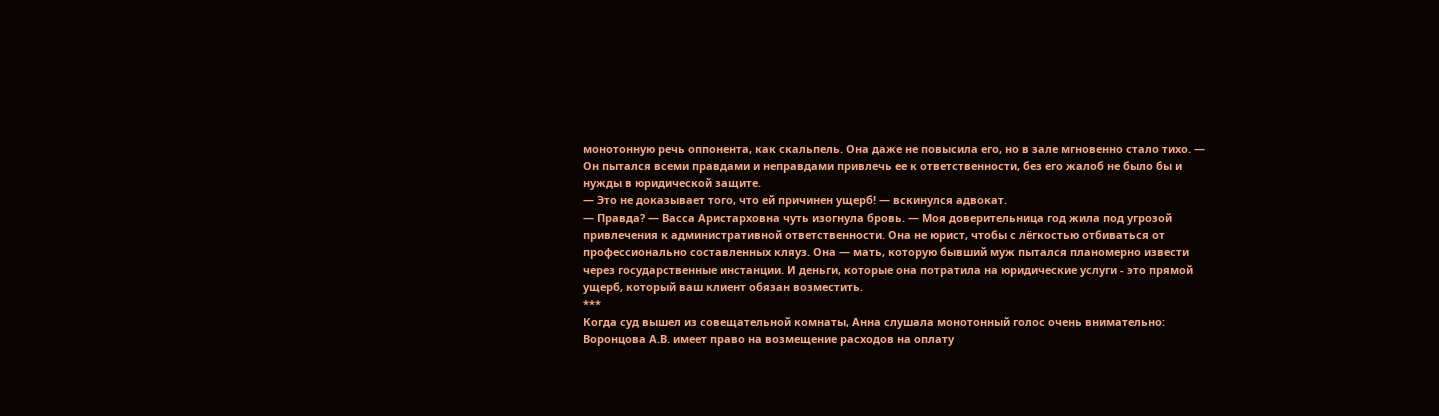монотонную речь оппонента, как скальпель. Она даже не повысила его, но в зале мгновенно стало тихо. — Он пытался всеми правдами и неправдами привлечь ее к ответственности, без его жалоб не было бы и нужды в юридической защите.
— Это не доказывает того, что ей причинен ущерб! — вскинулся адвокат.
— Правда? — Васса Аристарховна чуть изогнула бровь. — Моя доверительница год жила под угрозой привлечения к административной ответственности. Она не юрист, чтобы с лёгкостью отбиваться от профессионально составленных кляуз. Она — мать, которую бывший муж пытался планомерно извести через государственные инстанции. И деньги, которые она потратила на юридические услуги - это прямой ущерб, который ваш клиент обязан возместить.
***
Когда суд вышел из совещательной комнаты, Анна слушала монотонный голос очень внимательно:
Воронцова А.В. имеет право на возмещение расходов на оплату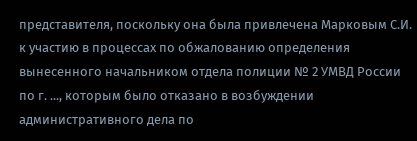представителя, поскольку она была привлечена Марковым С.И. к участию в процессах по обжалованию определения вынесенного начальником отдела полиции № 2 УМВД России по г. ..., которым было отказано в возбуждении административного дела по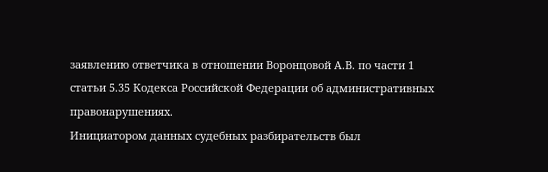заявлению ответчика в отношении Воронцовой А.В. по части 1 статьи 5.35 Кодекса Российской Федерации об административных правонарушениях.
Инициатором данных судебных разбирательств был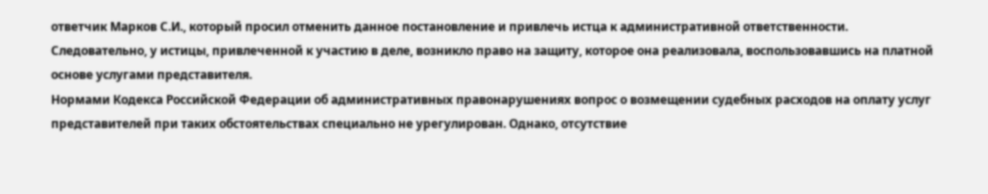ответчик Марков С.И., который просил отменить данное постановление и привлечь истца к административной ответственности.
Следовательно, у истицы, привлеченной к участию в деле, возникло право на защиту, которое она реализовала, воспользовавшись на платной основе услугами представителя.
Нормами Кодекса Российской Федерации об административных правонарушениях вопрос о возмещении судебных расходов на оплату услуг представителей при таких обстоятельствах специально не урегулирован. Однако, отсутствие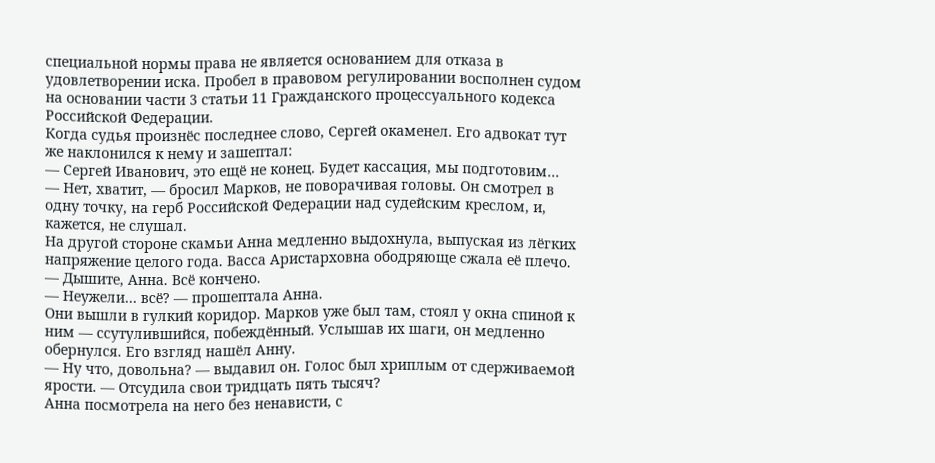специальной нормы права не является основанием для отказа в удовлетворении иска. Пробел в правовом регулировании восполнен судом на основании части 3 статьи 11 Гражданского процессуального кодекса Российской Федерации.
Когда судья произнёс последнее слово, Сергей окаменел. Его адвокат тут же наклонился к нему и зашептал:
— Сергей Иванович, это ещё не конец. Будет кассация, мы подготовим…
— Нет, хватит, — бросил Марков, не поворачивая головы. Он смотрел в одну точку, на герб Российской Федерации над судейским креслом, и, кажется, не слушал.
На другой стороне скамьи Анна медленно выдохнула, выпуская из лёгких напряжение целого года. Васса Аристарховна ободряюще сжала её плечо.
— Дышите, Анна. Всё кончено.
— Неужели… всё? — прошептала Анна.
Они вышли в гулкий коридор. Марков уже был там, стоял у окна спиной к ним — ссутулившийся, побеждённый. Услышав их шаги, он медленно обернулся. Его взгляд нашёл Анну.
— Ну что, довольна? — выдавил он. Голос был хриплым от сдерживаемой ярости. — Отсудила свои тридцать пять тысяч?
Анна посмотрела на него без ненависти, с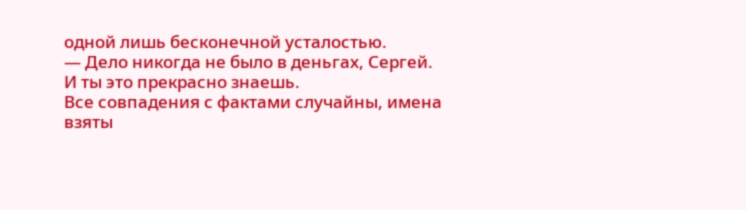одной лишь бесконечной усталостью.
— Дело никогда не было в деньгах, Сергей. И ты это прекрасно знаешь.
Все совпадения с фактами случайны, имена взяты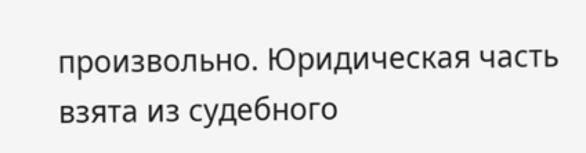произвольно. Юридическая часть взята из судебного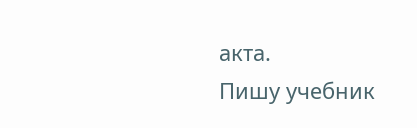акта.
Пишу учебник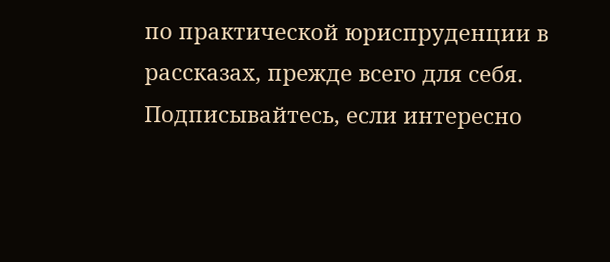по практической юриспруденции в рассказах, прежде всего для себя. Подписывайтесь, если интересно